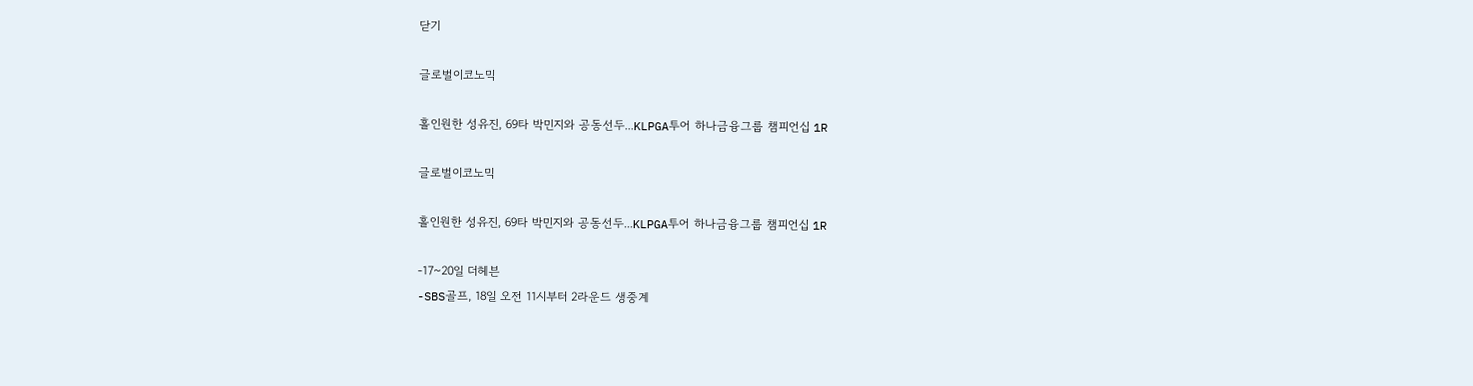닫기

글로벌이코노믹

홀인원한 성유진, 69타 박민지와 공동선두...KLPGA투어 하나금융그룹 챔피언십 1R

글로벌이코노믹

홀인원한 성유진, 69타 박민지와 공동선두...KLPGA투어 하나금융그룹 챔피언십 1R

-17~20일 더헤븐
-SBS골프, 18일 오전 11시부터 2라운드 생중계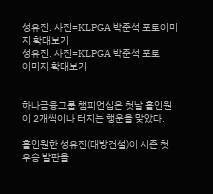성유진. 사진=KLPGA 박준석 포토이미지 확대보기
성유진. 사진=KLPGA 박준석 포토
이미지 확대보기


하나금융그룹 챔피언십은 첫날 홀인원이 2개씩이나 터지는 행운을 맞았다.

홀인원한 성유진(대방건설)이 시즌 첫 우승 발판을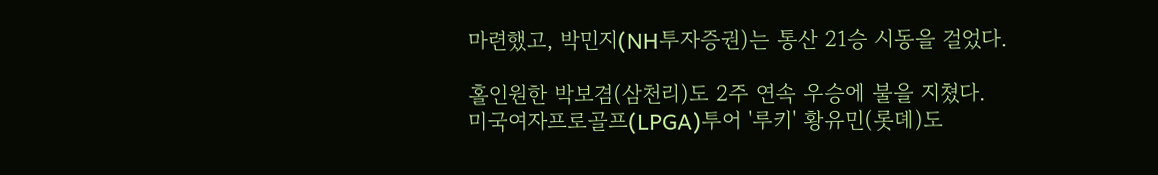마련했고, 박민지(NH투자증권)는 통산 21승 시동을 걸었다.

홀인원한 박보겸(삼천리)도 2주 연속 우승에 불을 지쳤다.
미국여자프로골프(LPGA)투어 '루키' 황유민(롯뎨)도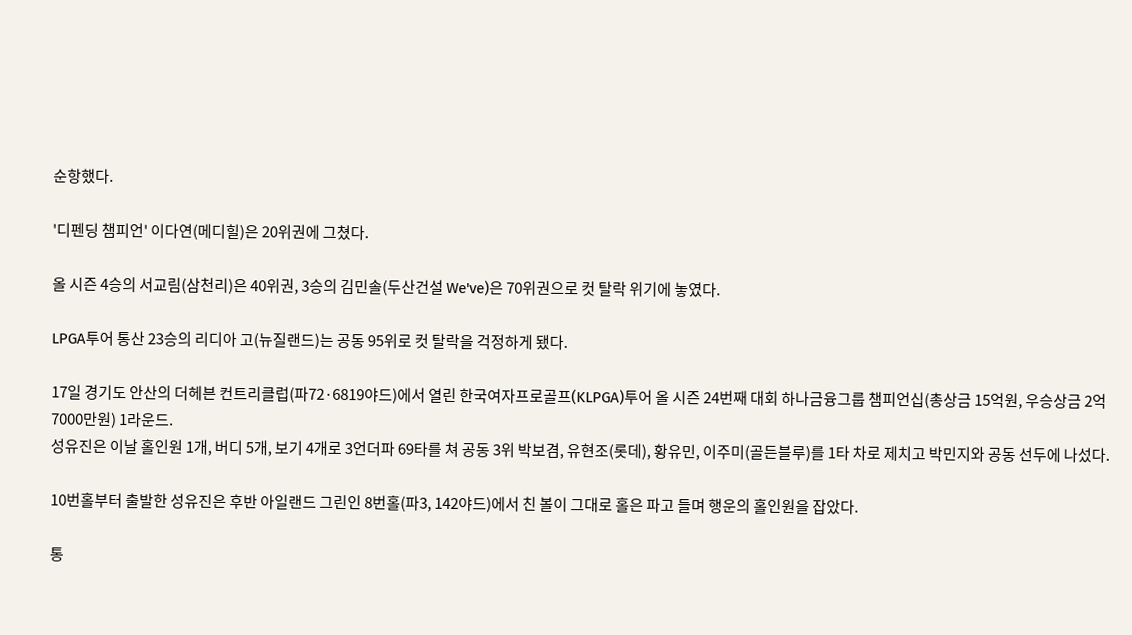순항했다.

'디펜딩 챔피언' 이다연(메디힐)은 20위권에 그쳤다.

올 시즌 4승의 서교림(삼천리)은 40위권, 3승의 김민솔(두산건설 We've)은 70위권으로 컷 탈락 위기에 놓였다.

LPGA투어 통산 23승의 리디아 고(뉴질랜드)는 공동 95위로 컷 탈락을 걱정하게 됐다.

17일 경기도 안산의 더헤븐 컨트리클럽(파72·6819야드)에서 열린 한국여자프로골프(KLPGA)투어 올 시즌 24번째 대회 하나금융그룹 챔피언십(총상금 15억원, 우승상금 2억 7000만원) 1라운드.
성유진은 이날 홀인원 1개, 버디 5개, 보기 4개로 3언더파 69타를 쳐 공동 3위 박보겸, 유현조(롯데), 황유민, 이주미(골든블루)를 1타 차로 제치고 박민지와 공동 선두에 나섰다.

10번홀부터 출발한 성유진은 후반 아일랜드 그린인 8번홀(파3, 142야드)에서 친 볼이 그대로 홀은 파고 들며 행운의 홀인원을 잡았다.

통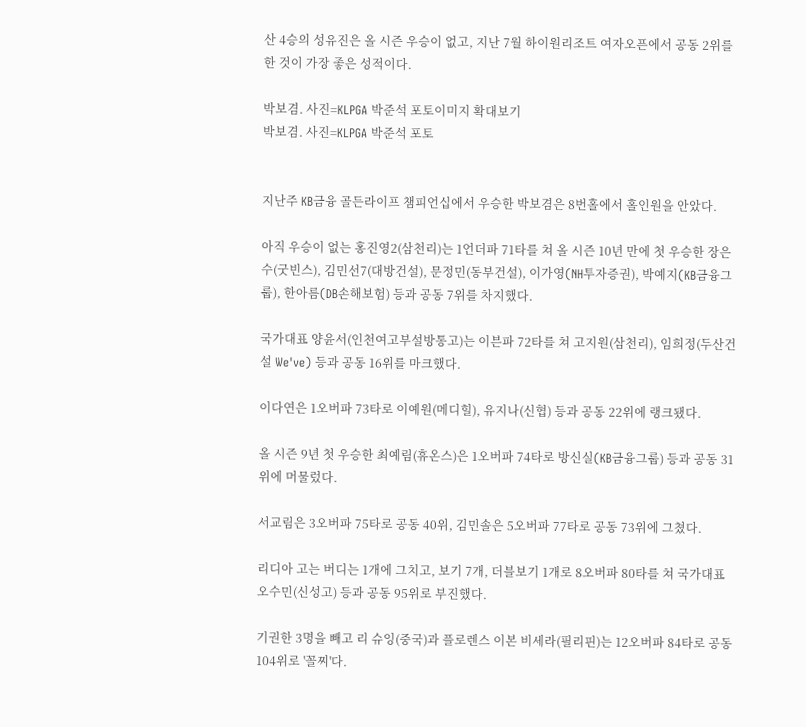산 4승의 성유진은 올 시즌 우승이 없고, 지난 7월 하이원리조트 여자오픈에서 공동 2위를 한 것이 가장 좋은 성적이다.

박보겸. 사진=KLPGA 박준석 포토이미지 확대보기
박보겸. 사진=KLPGA 박준석 포토


지난주 KB금융 골든라이프 챔피언십에서 우승한 박보겸은 8번홀에서 홀인원을 안았다.

아직 우승이 없는 홍진영2(삼천리)는 1언더파 71타를 쳐 올 시즌 10년 만에 첫 우승한 장은수(굿빈스), 김민선7(대방건설), 문정민(동부건설), 이가영(NH투자증권), 박예지(KB금융그룹), 한아름(DB손해보험) 등과 공동 7위를 차지했다.

국가대표 양윤서(인천여고부설방통고)는 이븐파 72타를 쳐 고지원(삼천리), 임희정(두산건설 We've) 등과 공동 16위를 마크했다.

이다연은 1오버파 73타로 이예원(메디힐), 유지나(신협) 등과 공동 22위에 랭크됐다.

올 시즌 9년 첫 우승한 최예림(휴온스)은 1오버파 74타로 방신실(KB금융그룹) 등과 공동 31위에 머물렀다.

서교림은 3오버파 75타로 공동 40위, 김민솔은 5오버파 77타로 공동 73위에 그쳤다.

리디아 고는 버디는 1개에 그치고, 보기 7개, 더블보기 1개로 8오버파 80타를 쳐 국가대표 오수민(신성고) 등과 공동 95위로 부진했다.

기권한 3명을 빼고 리 슈잉(중국)과 플로렌스 이본 비세라(필리핀)는 12오버파 84타로 공동 104위로 '꼴찌'다.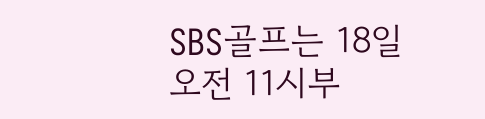SBS골프는 18일 오전 11시부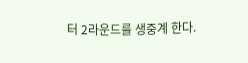터 2라운드를 생중계 한다.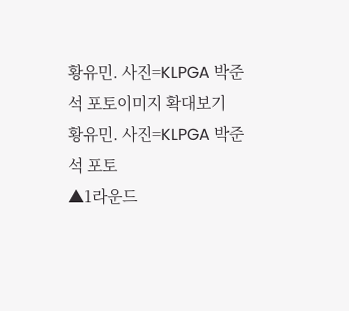황유민. 사진=KLPGA 박준석 포토이미지 확대보기
황유민. 사진=KLPGA 박준석 포토
▲1라운드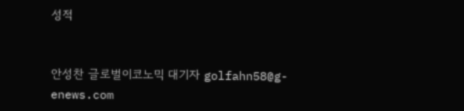성적


안성찬 글로벌이코노믹 대기자 golfahn58@g-enews.com